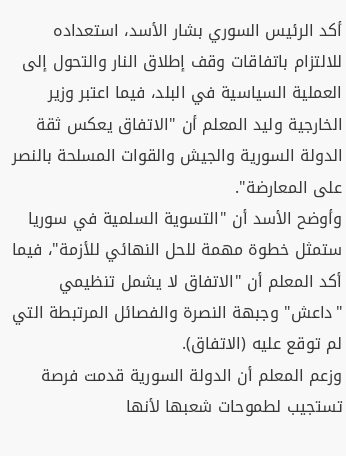أكد الرئيس السوري بشار الأسد، استعداده للالتزام باتفاقات وقف إطلاق النار والتحول إلى العملية السياسية في البلد، فيما اعتبر وزير الخارجية وليد المعلم أن "الاتفاق يعكس ثقة الدولة السورية والجيش والقوات المسلحة بالنصر على المعارضة".
وأوضح الأسد أن "التسوية السلمية في سوريا ستمثل خطوة مهمة للحل النهائي للأزمة"، فيما أكد المعلم أن "الاتفاق لا يشمل تنظيمي "داعش" وجبهة النصرة والفصائل المرتبطة التي لم توقع عليه (الاتفاق).
وزعم المعلم أن الدولة السورية قدمت فرصة تستجيب لطموحات شعبها لأنها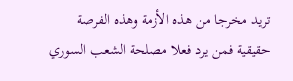تريد مخرجا من هذه الأزمة وهذه الفرصة حقيقية فمن يرد فعلا مصلحة الشعب السوري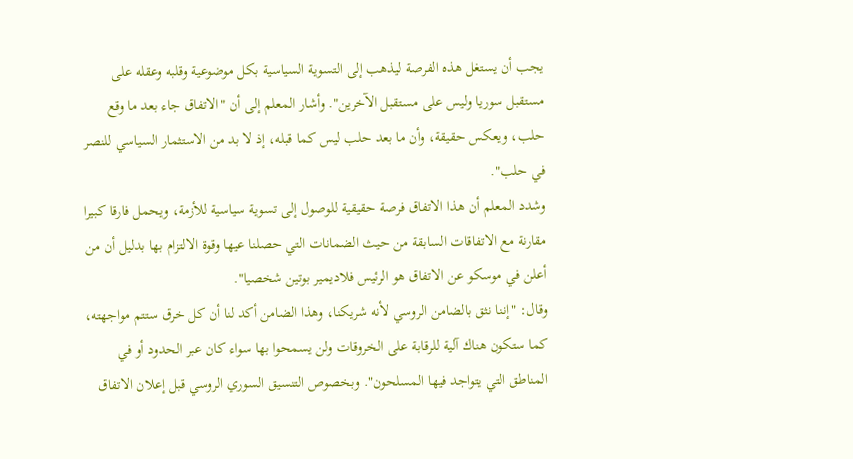يجب أن يستغل هذه الفرصة ليذهب إلى التسوية السياسية بكل موضوعية وقلبه وعقله على مستقبل سوريا وليس على مستقبل الآخرين". وأشار المعلم إلى أن "الاتفاق جاء بعد ما وقع حلب، ويعكس حقيقة، وأن ما بعد حلب ليس كما قبله، إذ لا بد من الاستثمار السياسي للنصر في حلب".
وشدد المعلم أن هذا الاتفاق فرصة حقيقية للوصول إلى تسوية سياسية للأزمة، ويحمل فارقا كبيرا مقارنة مع الاتفاقات السابقة من حيث الضمانات التي حصلنا عيها وقوة الالتزام بها بدليل أن من أعلن في موسكو عن الاتفاق هو الرئيس فلاديمير بوتين شخصيا".
وقال: "إننا نثق بالضامن الروسي لأنه شريكنا، وهذا الضامن أكد لنا أن كل خرق ستتم مواجهته، كما ستكون هناك آلية للرقابة على الخروقات ولن يسمحوا بها سواء كان عبر الحدود أو في المناطق التي يتواجد فيها المسلحون". وبخصوص التنسيق السوري الروسي قبل إعلان الاتفاق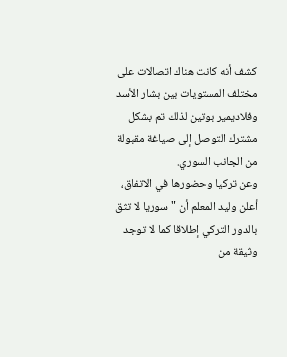كشف أنه كانت هناك اتصالات على مختلف المستويات بين بشار الأسد وفلاديمير بوتين لذلك تم بشكل مشترك التوصل إلى صياغة مقبولة من الجانب السوري.
وعن تركيا وحضورها في الاتفاق، أعلن وليد المعلم أن "سوريا لا تثق بالدور التركي إطلاقا كما لا توجد وثيقة من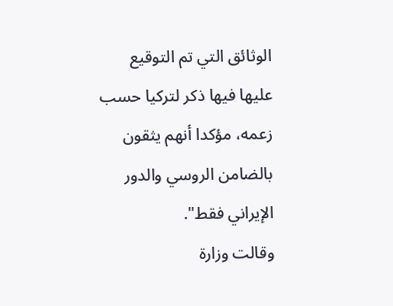الوثائق التي تم التوقيع عليها فيها ذكر لتركيا حسب زعمه، مؤكدا أنهم يثقون بالضامن الروسي والدور الإيراني فقط".
وقالت وزارة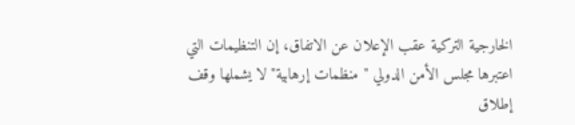الخارجية التركية عقب الإعلان عن الاتفاق، إن التنظيمات التي اعتبرها مجلس الأمن الدولي "منظمات إرهابية" لا يشملها وقف إطلاق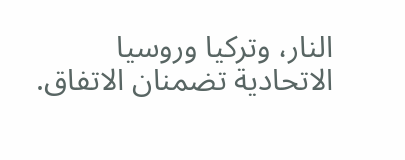النار، وتركيا وروسيا الاتحادية تضمنان الاتفاق.